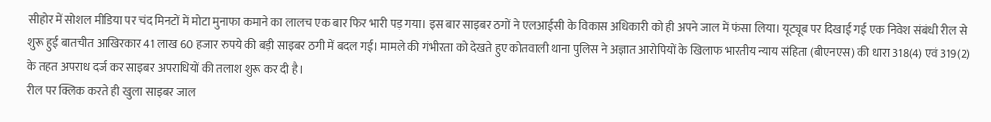सीहोर में सोशल मीडिया पर चंद मिनटों में मोटा मुनाफा कमाने का लालच एक बार फिर भारी पड़ गया। इस बार साइबर ठगों ने एलआईसी के विकास अधिकारी को ही अपने जाल में फंसा लिया। यूट्यूब पर दिखाई गई एक निवेश संबंधी रील से शुरू हुई बातचीत आखिरकार 41 लाख 60 हजार रुपये की बड़ी साइबर ठगी में बदल गई। मामले की गंभीरता को देखते हुए कोतवाली थाना पुलिस ने अज्ञात आरोपियों के खिलाफ भारतीय न्याय संहिता (बीएनएस) की धारा 318(4) एवं 319(2) के तहत अपराध दर्ज कर साइबर अपराधियों की तलाश शुरू कर दी है।
रील पर क्लिक करते ही खुला साइबर जाल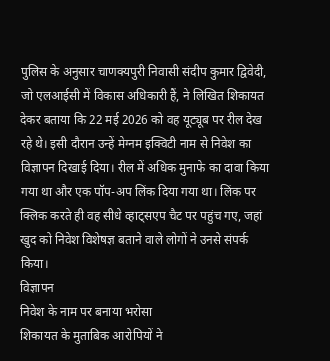पुलिस के अनुसार चाणक्यपुरी निवासी संदीप कुमार द्विवेदी, जो एलआईसी में विकास अधिकारी हैं, ने लिखित शिकायत देकर बताया कि 22 मई 2026 को वह यूट्यूब पर रील देख रहे थे। इसी दौरान उन्हें मेग्नम इक्विटी नाम से निवेश का विज्ञापन दिखाई दिया। रील में अधिक मुनाफे का दावा किया गया था और एक पॉप-अप लिंक दिया गया था। लिंक पर क्लिक करते ही वह सीधे व्हाट्सएप चैट पर पहुंच गए, जहां खुद को निवेश विशेषज्ञ बताने वाले लोगों ने उनसे संपर्क किया।
विज्ञापन
निवेश के नाम पर बनाया भरोसा
शिकायत के मुताबिक आरोपियों ने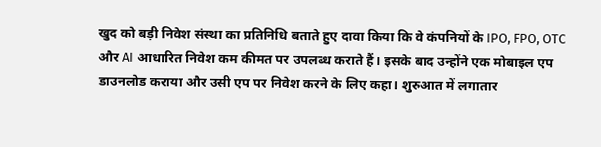खुद को बड़ी निवेश संस्था का प्रतिनिधि बताते हुए दावा किया कि वे कंपनियों के IPO, FPO, OTC और AI आधारित निवेश कम कीमत पर उपलब्ध कराते हैं। इसके बाद उन्होंने एक मोबाइल एप डाउनलोड कराया और उसी एप पर निवेश करने के लिए कहा। शुरुआत में लगातार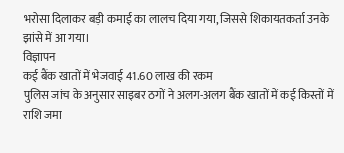भरोसा दिलाकर बड़ी कमाई का लालच दिया गया, जिससे शिकायतकर्ता उनके झांसे में आ गया।
विज्ञापन
कई बैंक खातों में भेजवाई 41.60 लाख की रकम
पुलिस जांच के अनुसार साइबर ठगों ने अलग-अलग बैंक खातों में कई किस्तों में राशि जमा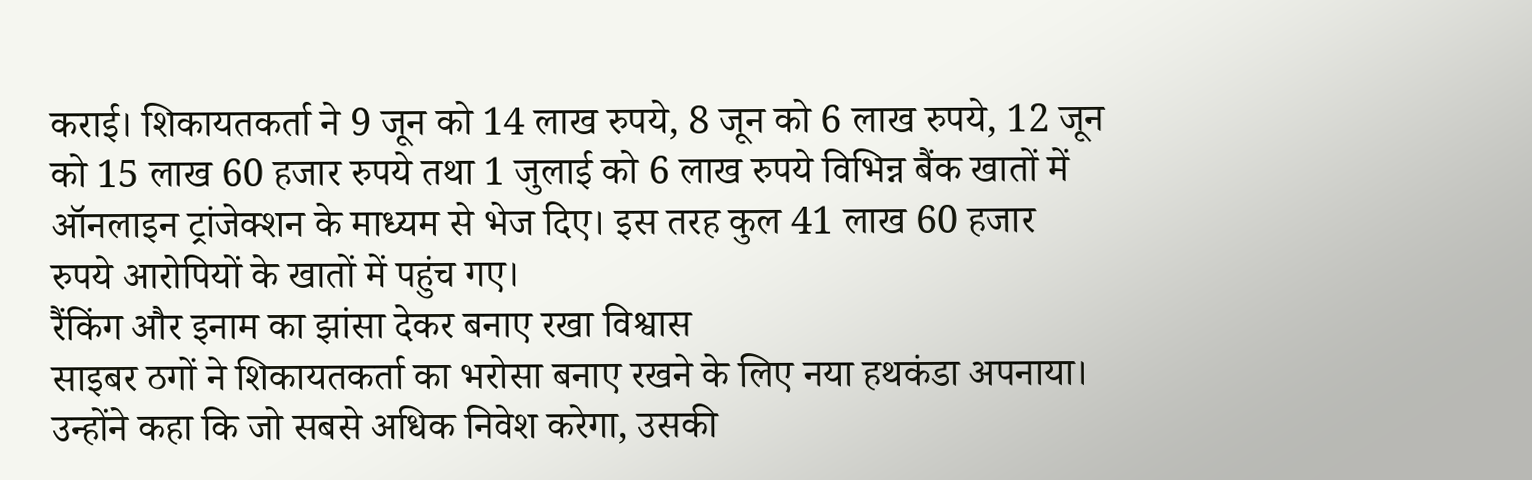कराई। शिकायतकर्ता ने 9 जून को 14 लाख रुपये, 8 जून को 6 लाख रुपये, 12 जून को 15 लाख 60 हजार रुपये तथा 1 जुलाई को 6 लाख रुपये विभिन्न बैंक खातों में ऑनलाइन ट्रांजेक्शन के माध्यम से भेज दिए। इस तरह कुल 41 लाख 60 हजार रुपये आरोपियों के खातों में पहुंच गए।
रैंकिंग और इनाम का झांसा देकर बनाए रखा विश्वास
साइबर ठगों ने शिकायतकर्ता का भरोसा बनाए रखने के लिए नया हथकंडा अपनाया। उन्होंने कहा कि जो सबसे अधिक निवेश करेगा, उसकी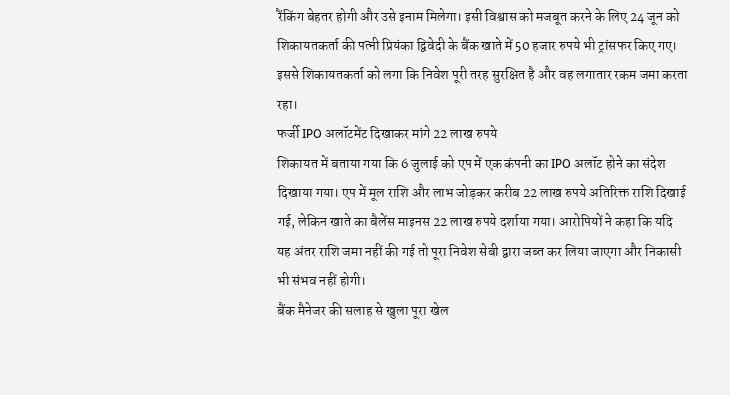रैंकिंग बेहतर होगी और उसे इनाम मिलेगा। इसी विश्वास को मजबूत करने के लिए 24 जून को शिकायतकर्ता की पत्नी प्रियंका द्विवेदी के बैंक खाते में 50 हजार रुपये भी ट्रांसफर किए गए। इससे शिकायतकर्ता को लगा कि निवेश पूरी तरह सुरक्षित है और वह लगातार रकम जमा करता रहा।
फर्जी IPO अलॉटमेंट दिखाकर मांगे 22 लाख रुपये
शिकायत में बताया गया कि 6 जुलाई को एप में एक कंपनी का IPO अलॉट होने का संदेश दिखाया गया। एप में मूल राशि और लाभ जोड़कर करीब 22 लाख रुपये अतिरिक्त राशि दिखाई गई, लेकिन खाते का बैलेंस माइनस 22 लाख रुपये दर्शाया गया। आरोपियों ने कहा कि यदि यह अंतर राशि जमा नहीं की गई तो पूरा निवेश सेबी द्वारा जब्त कर लिया जाएगा और निकासी भी संभव नहीं होगी।
बैंक मैनेजर की सलाह से खुला पूरा खेल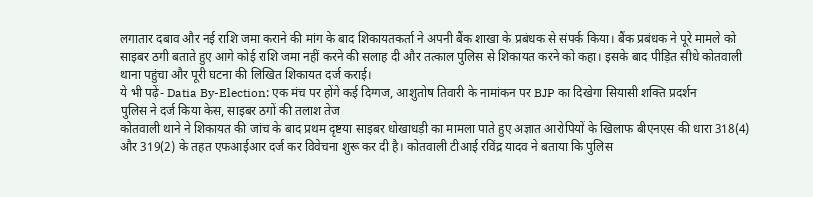लगातार दबाव और नई राशि जमा कराने की मांग के बाद शिकायतकर्ता ने अपनी बैंक शाखा के प्रबंधक से संपर्क किया। बैंक प्रबंधक ने पूरे मामले को साइबर ठगी बताते हुए आगे कोई राशि जमा नहीं करने की सलाह दी और तत्काल पुलिस से शिकायत करने को कहा। इसके बाद पीड़ित सीधे कोतवाली थाना पहुंचा और पूरी घटना की लिखित शिकायत दर्ज कराई।
ये भी पढ़ें- Datia By-Election: एक मंच पर होंगे कई दिग्गज, आशुतोष तिवारी के नामांकन पर BJP का दिखेगा सियासी शक्ति प्रदर्शन
पुलिस ने दर्ज किया केस, साइबर ठगों की तलाश तेज
कोतवाली थाने ने शिकायत की जांच के बाद प्रथम दृष्टया साइबर धोखाधड़ी का मामला पाते हुए अज्ञात आरोपियों के खिलाफ बीएनएस की धारा 318(4) और 319(2) के तहत एफआईआर दर्ज कर विवेचना शुरू कर दी है। कोतवाली टीआई रविंद्र यादव ने बताया कि पुलिस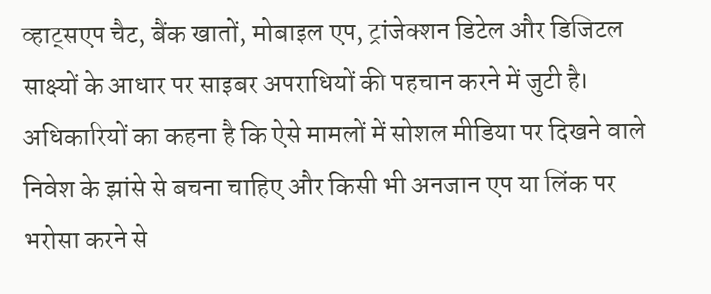व्हाट्सएप चैट, बैंक खातों, मोबाइल एप, ट्रांजेक्शन डिटेल और डिजिटल साक्ष्यों के आधार पर साइबर अपराधियों की पहचान करने में जुटी है। अधिकारियों का कहना है कि ऐसे मामलों में सोशल मीडिया पर दिखने वाले निवेश के झांसे से बचना चाहिए और किसी भी अनजान एप या लिंक पर भरोसा करने से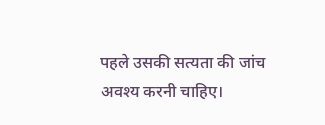पहले उसकी सत्यता की जांच अवश्य करनी चाहिए।